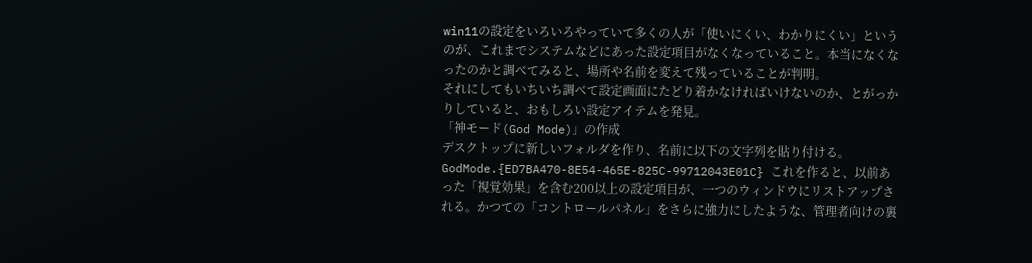win11の設定をいろいろやっていて多くの人が「使いにくい、わかりにくい」というのが、これまでシステムなどにあった設定項目がなくなっていること。本当になくなったのかと調べてみると、場所や名前を変えて残っていることが判明。
それにしてもいちいち調べて設定画面にたどり着かなければいけないのか、とがっかりしていると、おもしろい設定アイテムを発見。
「神モード(God Mode)」の作成
デスクトップに新しいフォルダを作り、名前に以下の文字列を貼り付ける。 GodMode.{ED7BA470-8E54-465E-825C-99712043E01C} これを作ると、以前あった「視覚効果」を含む200以上の設定項目が、一つのウィンドウにリストアップされる。かつての「コントロールパネル」をさらに強力にしたような、管理者向けの裏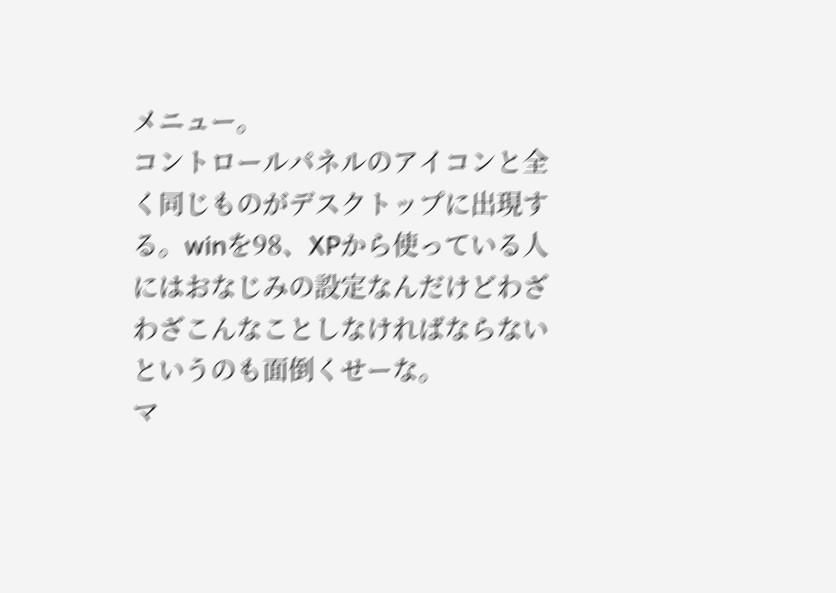メニュー。
コントロールパネルのアイコンと全く同じものがデスクトップに出現する。winを98、XPから使っている人にはおなじみの設定なんだけどわざわざこんなことしなければならないというのも面倒くせーな。
マ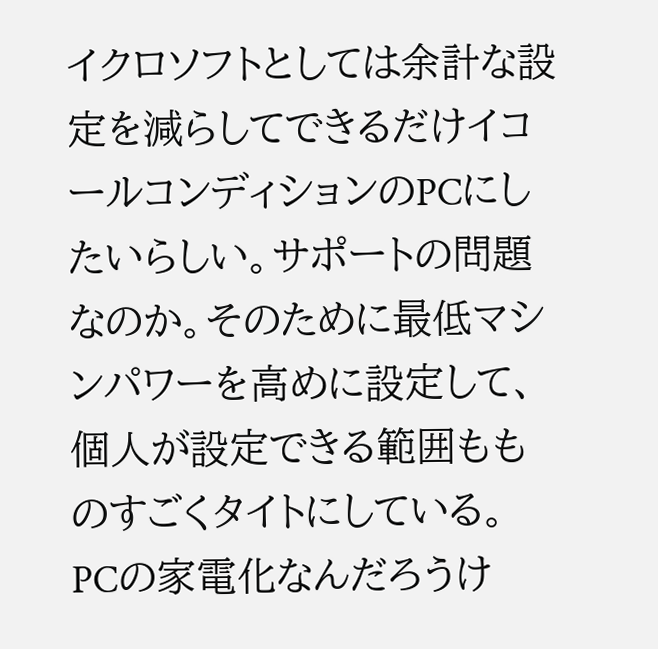イクロソフトとしては余計な設定を減らしてできるだけイコールコンディションのPCにしたいらしい。サポートの問題なのか。そのために最低マシンパワーを高めに設定して、個人が設定できる範囲もものすごくタイトにしている。
PCの家電化なんだろうけ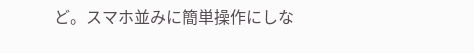ど。スマホ並みに簡単操作にしな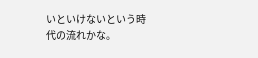いといけないという時代の流れかな。